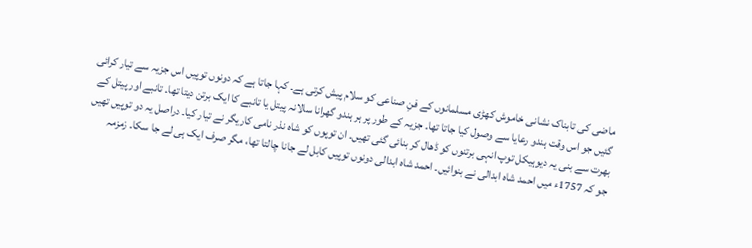ماضی کی تابناک نشانی خاموش کھڑی مسلمانوں کے فنِ صناعی کو سلام پیش کرتی ہے۔ کہا جاتا ہے کہ دونوں توپیں اس جزیہ سے تیار کرائی گئیں جو اس وقت ہندو رعایا سے وصول کیا جاتا تھا۔ جزیہ کے طور پر ہر ہندو گھرانا سالانہ پیتل یا تانبے کا ایک برتن دیتا تھا۔ تانبے اور پیتل کے بھرت سے بنی یہ دیوہیکل توپ انہی برتنوں کو ڈھال کر بنائی گئی تھیں۔ ان توپوں کو شاہ نذر نامی کاریگر نے تیار کیا۔ دراصل یہ دو توپیں تھیں جو کہ 1757ء میں احمد شاہ ابدالی نے بنوائیں۔ احمد شاہ ابدالی دونوں توپیں کابل لے جانا چالتا تھا، مگر صرف ایک ہی لے جا سکا۔ زمزمہ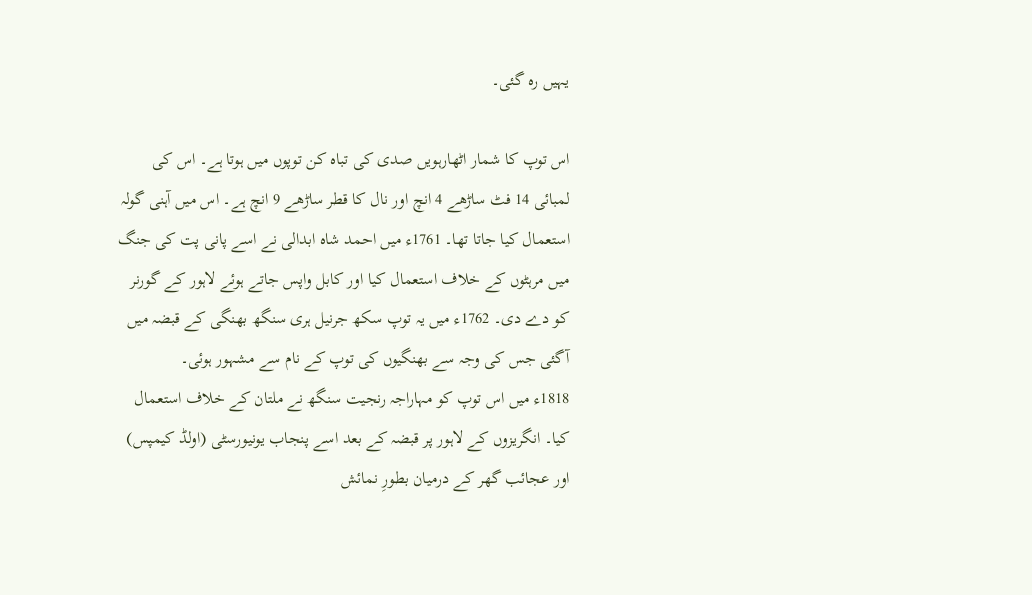یہیں رہ گئی۔

اس توپ کا شمار اٹھارہویں صدی کی تباہ کن توپوں میں ہوتا ہے۔ اس کی لمبائی 14 فٹ ساڑھے 4 انچ اور نال کا قطر ساڑھے 9 انچ ہے۔ اس میں آہنی گولہ استعمال کیا جاتا تھا۔ 1761ء میں احمد شاہ ابدالی نے اسے پانی پت کی جنگ میں مرہٹوں کے خلاف استعمال کیا اور کابل واپس جاتے ہوئے لاہور کے گورنر کو دے دی۔ 1762ء میں یہ توپ سکھ جرنیل ہری سنگھ بھنگی کے قبضہ میں آگئی جس کی وجہ سے بھنگیوں کی توپ کے نام سے مشہور ہوئی۔
1818ء میں اس توپ کو مہاراجہ رنجیت سنگھ نے ملتان کے خلاف استعمال کیا۔ انگریزوں کے لاہور پر قبضہ کے بعد اسے پنجاب یونیورسٹی (اولڈ کیمپس) اور عجائب گھر کے درمیان بطورِ نمائش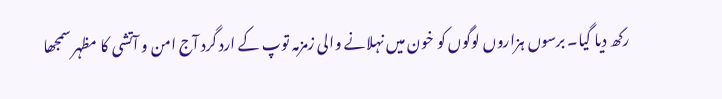رکھ دیا گیا۔ برسوں ہزاروں لوگوں کو خون میں نہلانے والی زمزمہ توپ کے ارد گرد آج امن و آتشی کا مظہر سمجھا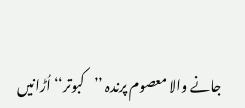جانے والا معصوم پرندہ ’’کبوتر‘‘ اُڑانیں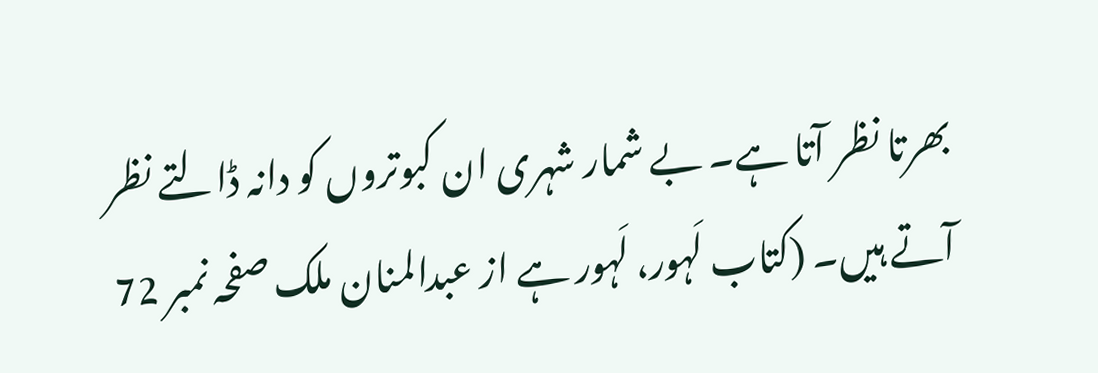بھرتا نظر آتا ہے۔ بے شمار شہری ان کبوتروں کو دانہ ڈالتے نظر آتے ہیں۔ (کتاب لَہور، لَہور ہے از عبدالمنان ملک صفحہ نمبر 72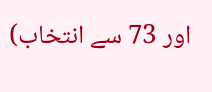اور 73 سے انتخاب)